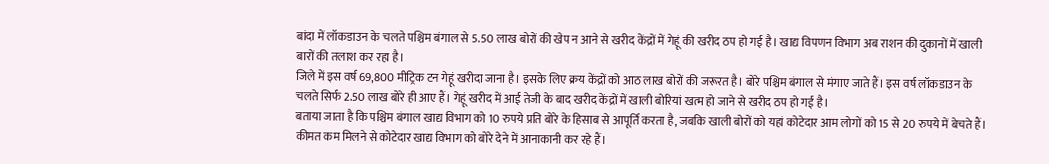बांदा में लॉकडाउन के चलते पश्चिम बंगाल से 5.50 लाख बोरों की खेप न आने से खरीद केंद्रों में गेहूं की खरीद ठप हो गई है। खाद्य विपणन विभाग अब राशन की दुकानों में खाली बारों की तलाश कर रहा है।
जिले में इस वर्ष 69,800 मीट्रिक टन गेहूं खरीदा जाना है। इसके लिए क्रय केंद्रों को आठ लाख बोरों की जरूरत है। बोरे पश्चिम बंगाल से मंगाए जाते हैं। इस वर्ष लॉकडाउन के चलते सिर्फ 2.50 लाख बोरे ही आए हैं। गेहूं खरीद में आई तेजी के बाद खरीद केंद्रों में खाली बोरियां खत्म हो जाने से खरीद ठप हो गई है।
बताया जाता है कि पश्चिम बंगाल खाद्य विभाग को 10 रुपये प्रति बोरे के हिसाब से आपूर्ति करता है, जबकि खाली बोरों को यहां कोटेदार आम लोगों को 15 से 20 रुपये में बेचते हैं। कीमत कम मिलने से कोटेदार खाद्य विभाग को बोरे देने में आनाकानी कर रहे हैं।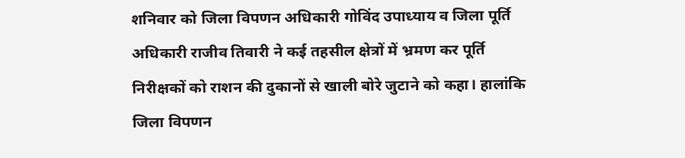शनिवार को जिला विपणन अधिकारी गोविंद उपाध्याय व जिला पूर्ति अधिकारी राजीव तिवारी ने कई तहसील क्षेत्रों में भ्रमण कर पूर्ति निरीक्षकों को राशन की दुकानों से खाली बोरे जुटाने को कहा। हालांकि जिला विपणन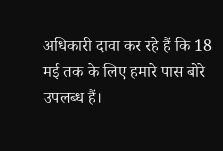अधिकारी दावा कर रहे हैं कि 18 मई तक के लिए हमारे पास बोरे उपलब्ध हैं।